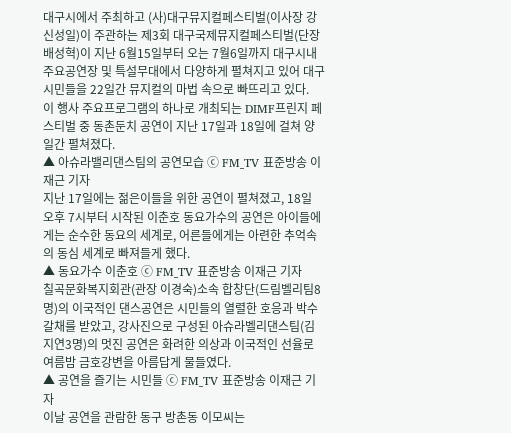대구시에서 주최하고 (사)대구뮤지컬페스티벌(이사장 강신성일)이 주관하는 제3회 대구국제뮤지컬페스티벌(단장 배성혁)이 지난 6월15일부터 오는 7월6일까지 대구시내 주요공연장 및 특설무대에서 다양하게 펼쳐지고 있어 대구시민들을 22일간 뮤지컬의 마법 속으로 빠뜨리고 있다.
이 행사 주요프로그램의 하나로 개최되는 DIMF프린지 페스티벌 중 동촌둔치 공연이 지난 17일과 18일에 걸쳐 양일간 펼쳐졌다.
▲ 아슈라밸리댄스팀의 공연모습 ⓒ FM_TV 표준방송 이재근 기자
지난 17일에는 젊은이들을 위한 공연이 펼쳐졌고, 18일 오후 7시부터 시작된 이춘호 동요가수의 공연은 아이들에게는 순수한 동요의 세계로, 어른들에게는 아련한 추억속의 동심 세계로 빠져들게 했다.
▲ 동요가수 이춘호 ⓒ FM_TV 표준방송 이재근 기자
칠곡문화복지회관(관장 이경숙)소속 합창단(드림벨리팀8명)의 이국적인 댄스공연은 시민들의 열렬한 호응과 박수갈채를 받았고, 강사진으로 구성된 아슈라벨리댄스팀(김지연3명)의 멋진 공연은 화려한 의상과 이국적인 선율로 여름밤 금호강변을 아름답게 물들였다.
▲ 공연을 즐기는 시민들 ⓒ FM_TV 표준방송 이재근 기자
이날 공연을 관람한 동구 방촌동 이모씨는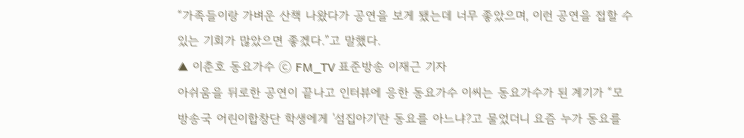“가족들이랑 가벼운 산책 나왔다가 공연을 보게 됐는데 너무 좋았으며, 이런 공연을 접할 수 있는 기회가 많았으면 좋겠다.”고 말했다.
▲ 이춘호 동요가수 ⓒ FM_TV 표준방송 이재근 기자
아쉬움을 뒤로한 공연이 끝나고 인터뷰에 응한 동요가수 이씨는 동요가수가 된 계기가 “모 방송국 어린이합창단 학생에게 '섬집아기'란 동요를 아느냐?고 물었더니 요즘 누가 동요를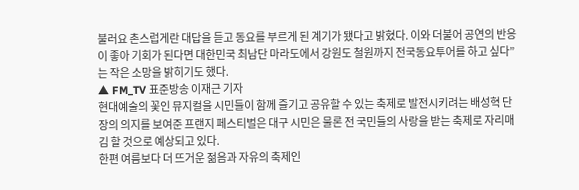불러요 촌스럽게란 대답을 듣고 동요를 부르게 된 계기가 됐다고 밝혔다. 이와 더불어 공연의 반응이 좋아 기회가 된다면 대한민국 최남단 마라도에서 강원도 철원까지 전국동요투어를 하고 싶다”는 작은 소망을 밝히기도 했다.
▲ FM_TV 표준방송 이재근 기자
현대예술의 꽃인 뮤지컬을 시민들이 함께 즐기고 공유할 수 있는 축제로 발전시키려는 배성혁 단장의 의지를 보여준 프랜지 페스티벌은 대구 시민은 물론 전 국민들의 사랑을 받는 축제로 자리매김 할 것으로 예상되고 있다.
한편 여름보다 더 뜨거운 젊음과 자유의 축제인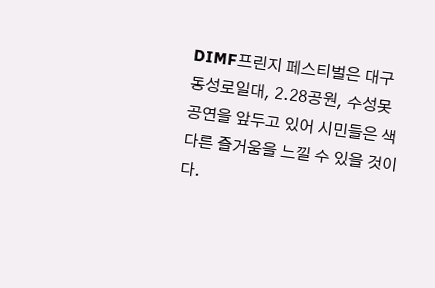DIMF프린지 페스티벌은 대구 동성로일대, 2.28공원, 수성못 공연을 앞두고 있어 시민들은 색다른 즐거움을 느낄 수 있을 것이다.